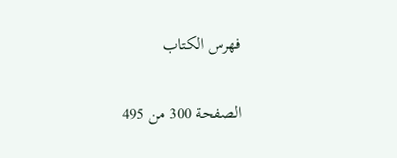فهرس الكتاب

الصفحة 300 من 495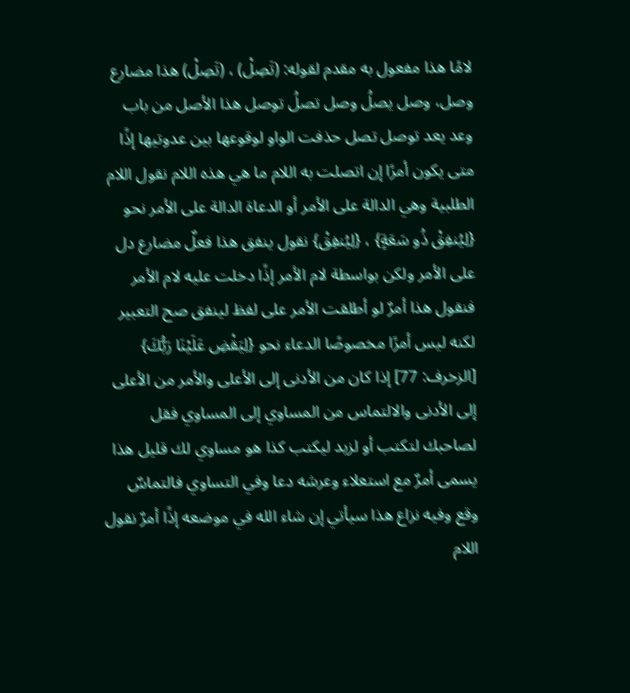لامًا هذا مفعول به مقدم لقوله: (تَصِلْ) ، (تَصِلْ) هذا مضارع وصل، وصل يصلُ وصل تصلُ توصل هذا الأصل من باب وعد يعد توصل تصل حذفت الواو لوقوعها بين عدوتيها إذًا متى يكون أمرًا إن اتصلت به اللام ما هي هذه اللام نقول اللام الطلبية وهي الدالة على الأمر أو الدعاة الدالة على الأمر نحو {لِيُنفِقْ ذُو سَعَةٍ} ، {لِيُنفِقْ} نقول ينفق هذا فعلٌ مضارع دل على الأمر ولكن بواسطة لام الأمر إذًا دخلت عليه لام الأمر فنقول هذا أمرٌ لو أطلقت الأمر على لفظ لينفق صح التعبير لكنه ليس أمرًا مخصوصًا الدعاء نحو {لِيَقْضِ عَلَيْنَا رَبُّكَ} [الزخرف: 77] إذا كان من الأدنى إلى الأعلى والأمر من الأعلى إلى الأدنى والالتماس من المساوي إلى المساوي فقل لصاحبك لتكتب أو لزيد ليكتب كذا هو مساوي لك قليل هذا يسمى أمرٌ مع استعلاء وعرشه دعا وفي التساوي فالتماسٌ وقع وفيه نزاع هذا سيأتي إن شاء الله في موضعه إذًا أمرٌ نقول اللام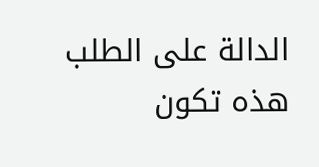الدالة على الطلب هذه تكون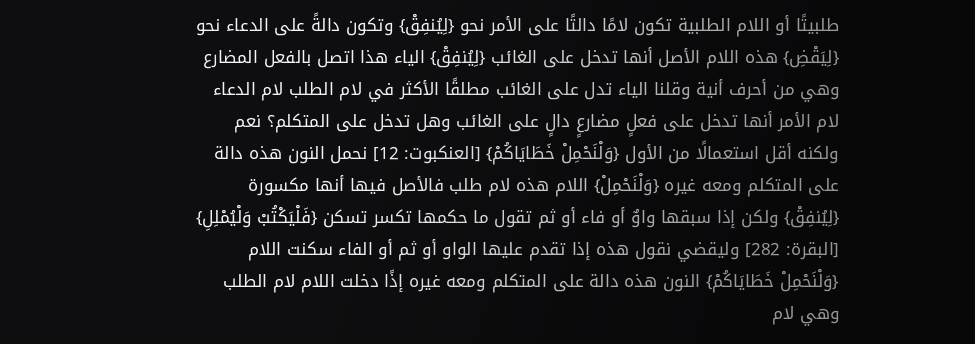طلبيتًا أو اللام الطلبية تكون لامًا دالتًا على الأمر نحو {لِيُنفِقْ} وتكون دالةً على الدعاء نحو {لِيَقْضِ} هذه اللام الأصل أنها تدخل على الغائب {لِيُنفِقْ} الياء هذا اتصل بالفعل المضارع وهي من أحرف أنية وقلنا الياء تدل على الغائب مطلقًا الأكثر في لام الطلب لام الدعاء لام الأمر أنها تدخل على فعلٍ مضارعٍ دالٍ على الغائب وهل تدخل على المتكلم؟ نعم ولكنه أقل استعمالًا من الأول {وَلْنَحْمِلْ خَطَايَاكُمْ} [العنكبوت: 12] نحمل النون هذه دالة على المتكلم ومعه غيره {وَلْنَحْمِلْ} اللام هذه لام طلب فالأصل فيها أنها مكسورة {لِيُنفِقْ} ولكن إذا سبقها واوٌ أو فاء أو ثم تقول ما حكمها تكسر تسكن {فَلْيَكْتُبْ وَلْيُمْلِلِ} [البقرة: 282] وليقضي نقول هذه إذا تقدم عليها الواو أو ثم أو الفاء سكنت اللام {وَلْنَحْمِلْ خَطَايَاكُمْ} النون هذه دالة على المتكلم ومعه غيره إذًا دخلت اللام لام الطلب وهي لام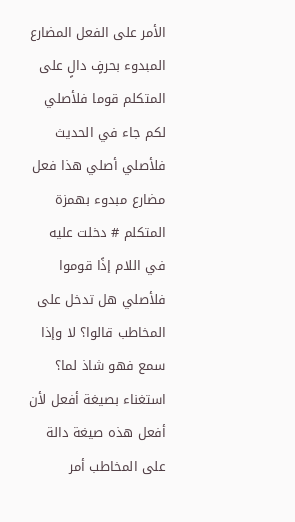الأمر على الفعل المضارع المبدوء بحرفٍ دالٍ على المتكلم قوما فلأصلي لكم جاء في الحديث فلأصلي أصلي هذا فعل مضارع مبدوء بهمزة المتكلم # دخلت عليه في اللام إذًا قوموا فلأصلي هل تدخل على المخاطب قالوا؟ لا وإذا سمع فهو شاذ لما؟ استغناء بصيغة أفعل لأن أفعل هذه صيغة دالة على المخاطب أمر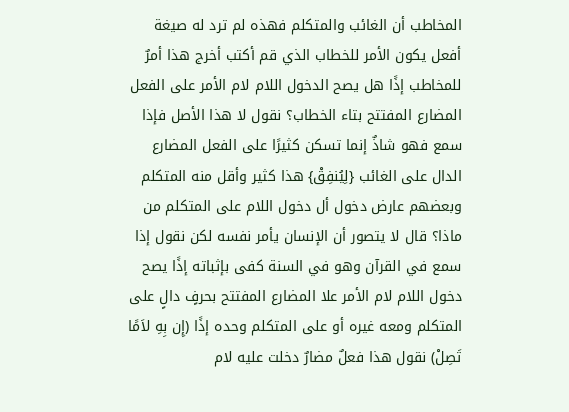المخاطب أن الغائب والمتكلم فهذه لم ترد له صيغة أفعل يكون الأمر للخطاب الذي قم أكتب أخرج هذا أمرٌ للمخاطب إذًا هل يصح الدخول اللام لام الأمر على الفعل المضارع المفتتح بتاء الخطاب؟ نقول لا هذا الأصل فإذا سمع فهو شاذٌ إنما تسكن كثيرًا على الفعل المضارع الدال على الغائب {لِيُنفِقْ} هذا كثير وأقل منه المتكلم وبعضهم عارض دخول أل دخول اللام على المتكلم من ماذا؟ قال لا يتصور أن الإنسان يأمر نفسه لكن نقول إذا سمع في القرآن وهو في السنة كفى بإثباته إذًا يصح دخول اللام لام الأمر علا المضارع المفتتح بحرفٍ دالٍ على المتكلم ومعه غيره أو على المتكلم وحده إذًا (إِن بِهِ لاَمًا تَصِلْ) نقول هذا فعلٌ مضارٌ دخلت عليه لام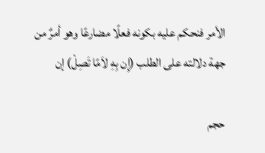الأمر فنحكم عليه بكونه فعلًا مضارعًا وهو أمرٌ من جهة دلالته على الطلب (إِن بِهِ لاَمًا تَصِلْ) إن

حجم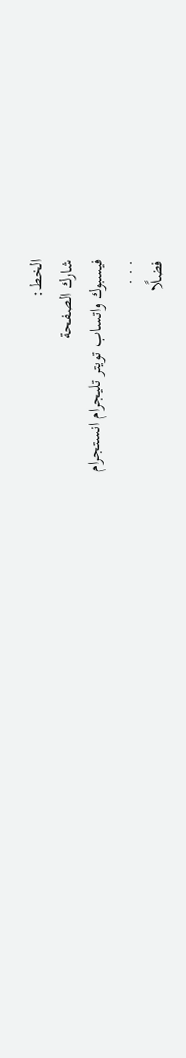الخط:
شارك الصفحة
فيسبوك واتساب تويتر تليجرام انستجرام
. . .
فضلًا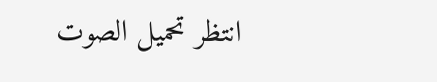انتظر تحميل الصوت